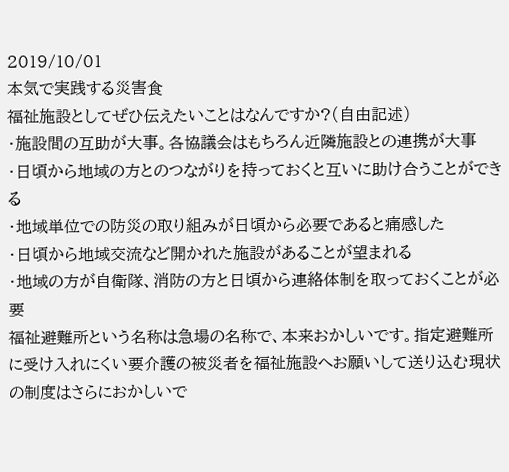2019/10/01
本気で実践する災害食
福祉施設としてぜひ伝えたいことはなんですか?(自由記述)
・施設間の互助が大事。各協議会はもちろん近隣施設との連携が大事
・日頃から地域の方とのつながりを持っておくと互いに助け合うことができる
・地域単位での防災の取り組みが日頃から必要であると痛感した
・日頃から地域交流など開かれた施設があることが望まれる
・地域の方が自衛隊、消防の方と日頃から連絡体制を取っておくことが必要
福祉避難所という名称は急場の名称で、本来おかしいです。指定避難所に受け入れにくい要介護の被災者を福祉施設へお願いして送り込む現状の制度はさらにおかしいで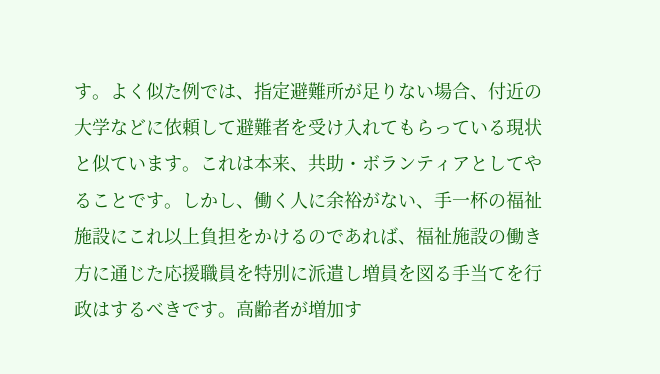す。よく似た例では、指定避難所が足りない場合、付近の大学などに依頼して避難者を受け入れてもらっている現状と似ています。これは本来、共助・ボランティアとしてやることです。しかし、働く人に余裕がない、手一杯の福祉施設にこれ以上負担をかけるのであれば、福祉施設の働き方に通じた応援職員を特別に派遣し増員を図る手当てを行政はするべきです。高齢者が増加す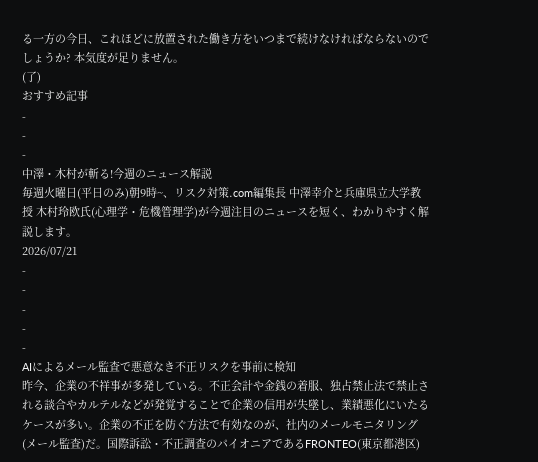る一方の今日、これほどに放置された働き方をいつまで続けなければならないのでしょうか? 本気度が足りません。
(了)
おすすめ記事
-
-
-
中澤・木村が斬る!今週のニュース解説
毎週火曜日(平日のみ)朝9時~、リスク対策.com編集長 中澤幸介と兵庫県立大学教授 木村玲欧氏(心理学・危機管理学)が今週注目のニュースを短く、わかりやすく解説します。
2026/07/21
-
-
-
-
-
AIによるメール監査で悪意なき不正リスクを事前に検知
昨今、企業の不祥事が多発している。不正会計や金銭の着服、独占禁止法で禁止される談合やカルテルなどが発覚することで企業の信用が失墜し、業績悪化にいたるケースが多い。企業の不正を防ぐ方法で有効なのが、社内のメールモニタリング(メール監査)だ。国際訴訟・不正調査のパイオニアであるFRONTEO(東京都港区)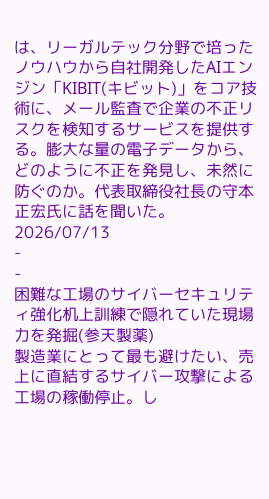は、リーガルテック分野で培ったノウハウから自社開発したAIエンジン「KIBIT(キビット)」をコア技術に、メール監査で企業の不正リスクを検知するサービスを提供する。膨大な量の電子データから、どのように不正を発見し、未然に防ぐのか。代表取締役社長の守本正宏氏に話を聞いた。
2026/07/13
-
-
困難な工場のサイバーセキュリティ強化机上訓練で隠れていた現場力を発掘(参天製薬)
製造業にとって最も避けたい、売上に直結するサイバー攻撃による工場の稼働停止。し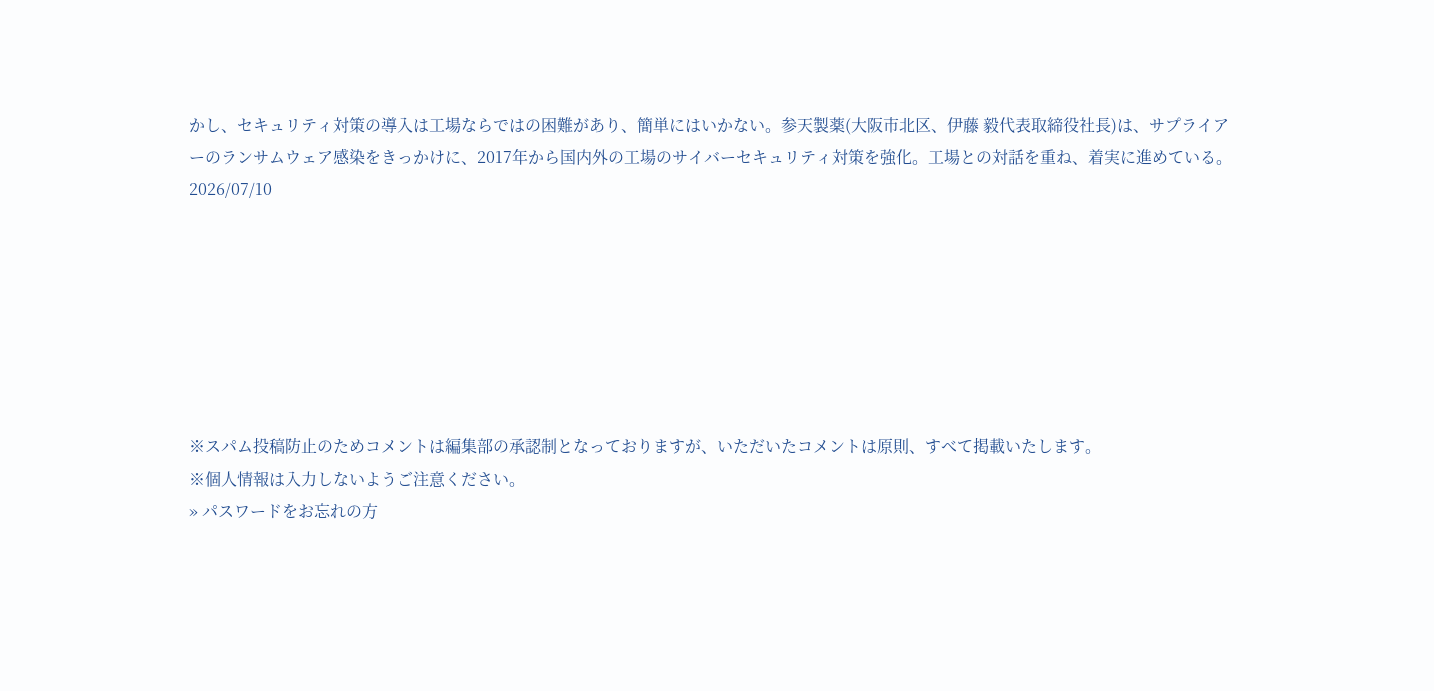かし、セキュリティ対策の導入は工場ならではの困難があり、簡単にはいかない。参天製薬(大阪市北区、伊藤 毅代表取締役社長)は、サプライアーのランサムウェア感染をきっかけに、2017年から国内外の工場のサイバーセキュリティ対策を強化。工場との対話を重ね、着実に進めている。
2026/07/10







※スパム投稿防止のためコメントは編集部の承認制となっておりますが、いただいたコメントは原則、すべて掲載いたします。
※個人情報は入力しないようご注意ください。
» パスワードをお忘れの方